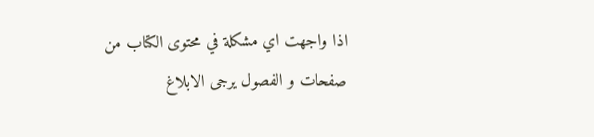اذا واجهت اي مشكلة في محتوى الكتاب من صفحات و الفصول يرجى الابلاغ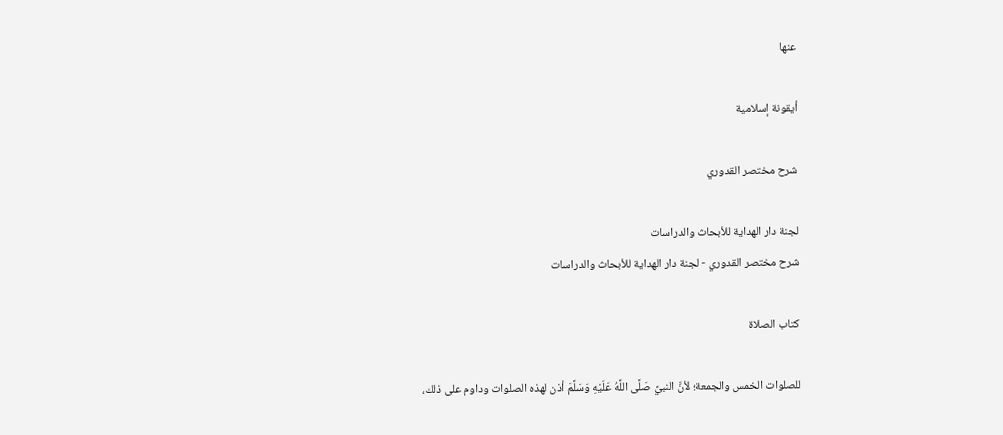عنها

أيقونة إسلامية

شرح مختصر القدوري

لجنة دار الهداية للأبحاث والدراسات
شرح مختصر القدوري - لجنة دار الهداية للأبحاث والدراسات

كتاب الصلاة

للصلوات الخمس والجمعة؛ لأنَّ النبيَّ صَلَّى اللَّهُ عَلَيْهِ وَسَلَّمَ أذن لهذه الصلوات وداوم على ذلك،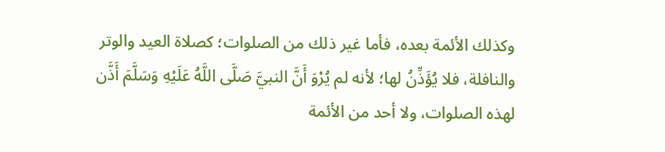وكذلك الأئمة بعده، فأما غير ذلك من الصلوات؛ كصلاة العيد والوتر والنافلة، فلا يُؤَذِّنُ لها؛ لأنه لم يُرْوَ أَنَّ النبيَّ صَلَّى اللَّهُ عَلَيْهِ وَسَلَّمَ أَذَّن لهذه الصلوات، ولا أحد من الأئمة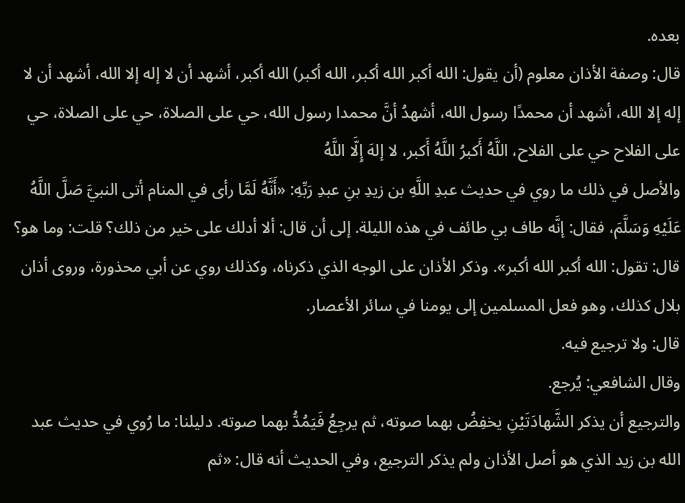بعده.
قال: وصفة الأذان معلوم (أن يقول: الله أكبر الله أكبر، الله أكبر) الله أكبر، أشهد أن لا إله إلا الله، أشهد أن لا إله إلا الله، أشهد أن محمدًا رسول الله، أشهدُ أنَّ محمدا رسول الله، حي على الصلاة، حي على الصلاة، حي على الفلاح حي على الفلاح، اللَّهُ أَكبرُ اللَّهُ أَكبر، لا إلهَ إِلَّا اللَّهُ
والأصل في ذلك ما روي في حديث عبدِ اللَّهِ بن زيدِ بنِ عبدِ رَبِّهِ: «أَنَّهُ لَمَّا رأى في المنام أتى النبيَّ صَلَّ اللَّهُ عَلَيْهِ وَسَلَّمَ، فقال: إنَّه طاف بي طائف في هذه الليلة. إلى أن قال: ألا أدلك على خير من ذلك؟ قلت: وما هو؟ قال: تقول: الله أكبر الله أكبر». وذكر الأذان على الوجه الذي ذكرناه، وكذلك روي عن أبي محذورة، وروى أذان بلال كذلك، وهو فعل المسلمين إلى يومنا في سائر الأعصار.
قال: ولا ترجيع فيه.
وقال الشافعي: يُرجع.
والترجيع أن يذكر الشَّهادَتَيْنِ يخفِضُ بهما صوته، ثم يرجِعُ فَيَمُدُّ بهما صوته. دليلنا: ما رُوي في حديث عبد الله بن زيد الذي هو أصل الأذان ولم يذكر الترجيع، وفي الحديث أنه قال: «ثم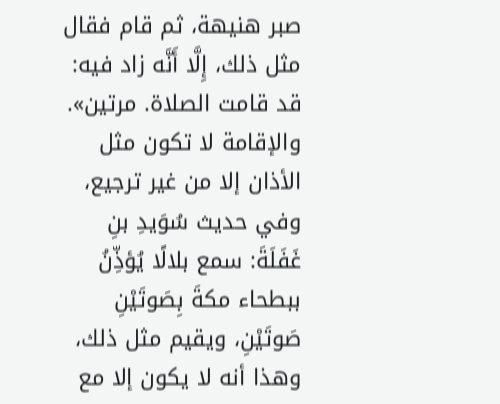صبر هنيهة، ثم قام فقال مثل ذلك، إِلَّا أَنَّه زاد فيه: قد قامت الصلاة. مرتين».
والإقامة لا تكون مثل الأذان إلا من غير ترجيع، وفي حديث سُوَيدِ بنِ غَفَلَةَ: سمع بلالًا يُؤذِّنُ ببطحاء مكةَ بِصَوتَيْنِ صَوتَيْنِ، ويقيم مثل ذلك، وهذا أنه لا يكون إلا مع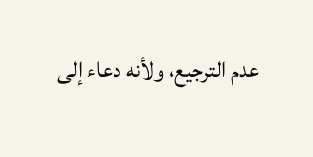عدم الترجيع، ولأنه دعاء إلى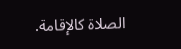الصلاة كالإقامة.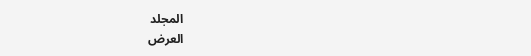المجلد
العرض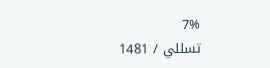7%
تسللي / 1481